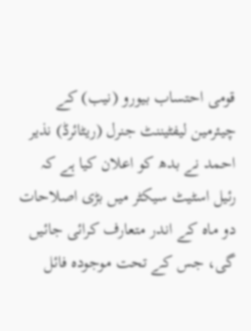قومی احتساب بیورو (نیب) کے چیئرمین لیفٹیننٹ جنرل (ریٹائرڈ) نذیر احمد نے بدھ کو اعلان کیا ہے کہ رئیل اسٹیٹ سیکٹر میں بڑی اصلاحات دو ماہ کے اندر متعارف کرائی جائیں گی، جس کے تحت موجودہ فائل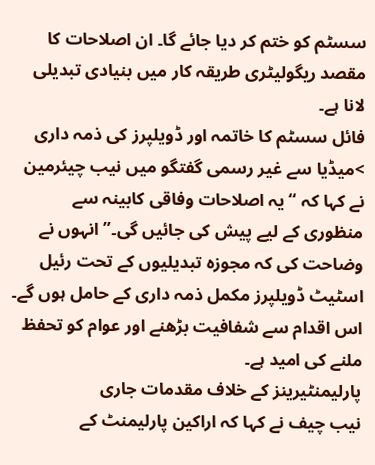سسٹم کو ختم کر دیا جائے گا۔ ان اصلاحات کا مقصد ریگولیٹری طریقہ کار میں بنیادی تبدیلی لانا ہے۔
فائل سسٹم کا خاتمہ اور ڈویلپرز کی ذمہ داری
>میڈیا سے غیر رسمی گفتگو میں نیب چیئرمین نے کہا کہ “یہ اصلاحات وفاقی کابینہ سے منظوری کے لیے پیش کی جائیں گی۔” انہوں نے وضاحت کی کہ مجوزہ تبدیلیوں کے تحت رئیل اسٹیٹ ڈویلپرز مکمل ذمہ داری کے حامل ہوں گے۔ اس اقدام سے شفافیت بڑھنے اور عوام کو تحفظ ملنے کی امید ہے۔
پارلیمنٹیرینز کے خلاف مقدمات جاری
نیب چیف نے کہا کہ اراکین پارلیمنٹ کے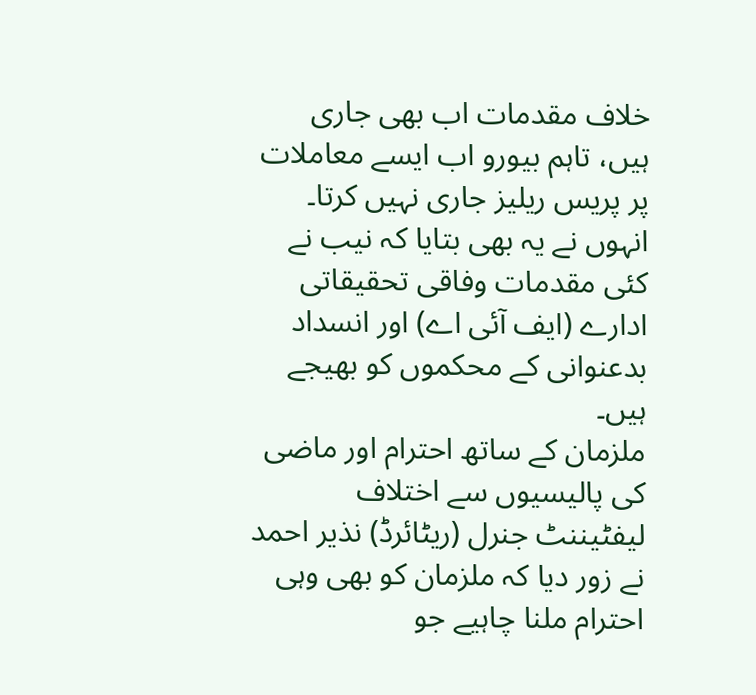خلاف مقدمات اب بھی جاری ہیں، تاہم بیورو اب ایسے معاملات پر پریس ریلیز جاری نہیں کرتا۔ انہوں نے یہ بھی بتایا کہ نیب نے کئی مقدمات وفاقی تحقیقاتی ادارے (ایف آئی اے) اور انسداد بدعنوانی کے محکموں کو بھیجے ہیں۔
ملزمان کے ساتھ احترام اور ماضی کی پالیسیوں سے اختلاف
لیفٹیننٹ جنرل (ریٹائرڈ) نذیر احمد نے زور دیا کہ ملزمان کو بھی وہی احترام ملنا چاہیے جو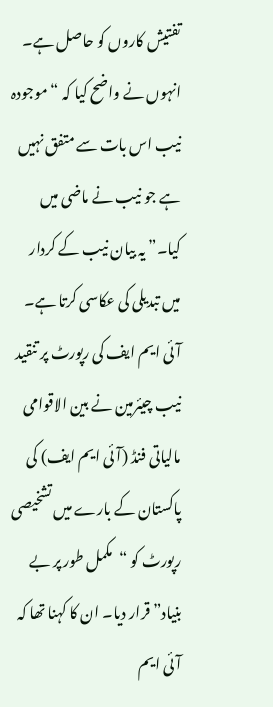تفتیش کاروں کو حاصل ہے۔ انہوں نے واضح کیا کہ “موجودہ نیب اس بات سے متفق نہیں ہے جو نیب نے ماضی میں کیا۔” یہ بیان نیب کے کردار میں تبدیلی کی عکاسی کرتا ہے۔
آئی ایم ایف کی رپورٹ پر تنقید
نیب چیئرمین نے بین الاقوامی مالیاتی فنڈ (آئی ایم ایف) کی پاکستان کے بارے میں تشخیصی رپورٹ کو “مکمل طور پر بے بنیاد” قرار دیا۔ ان کا کہنا تھا کہ آئی ایم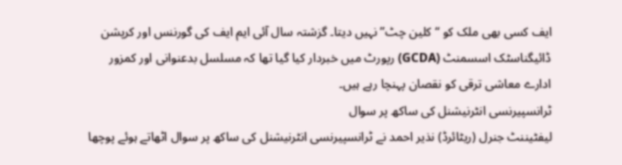ایف کسی بھی ملک کو “کلین چٹ” نہیں دیتا۔ گزشتہ سال آئی ایم ایف کی گورننس اور کرپشن ڈائیگناسٹک اسسمنٹ (GCDA) رپورٹ میں خبردار کیا گیا تھا کہ مسلسل بدعنوانی اور کمزور ادارے معاشی ترقی کو نقصان پہنچا رہے ہیں۔
ٹرانسپیرنسی انٹرنیشنل کی ساکھ پر سوال
لیفٹیننٹ جنرل (ریٹائرڈ) نذیر احمد نے ٹرانسپیرنسی انٹرنیشنل کی ساکھ پر سوال اٹھاتے ہوئے پوچھا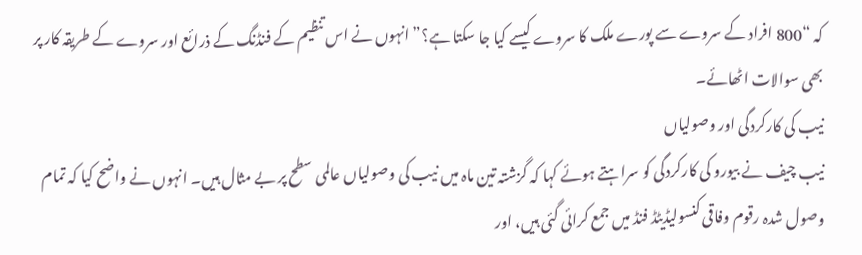کہ “800 افراد کے سروے سے پورے ملک کا سروے کیسے کیا جا سکتا ہے؟” انہوں نے اس تنظیم کے فنڈنگ کے ذرائع اور سروے کے طریقہ کار پر بھی سوالات اٹھائے۔
نیب کی کارکردگی اور وصولیاں
نیب چیف نے بیورو کی کارکردگی کو سراہتے ہوئے کہا کہ گزشتہ تین ماہ میں نیب کی وصولیاں عالمی سطح پر بے مثال ہیں۔ انہوں نے واضح کیا کہ تمام وصول شدہ رقوم وفاقی کنسولیڈیٹڈ فنڈ میں جمع کرائی گئی ہیں، اور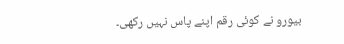بیورو نے کوئی رقم اپنے پاس نہیں رکھی۔